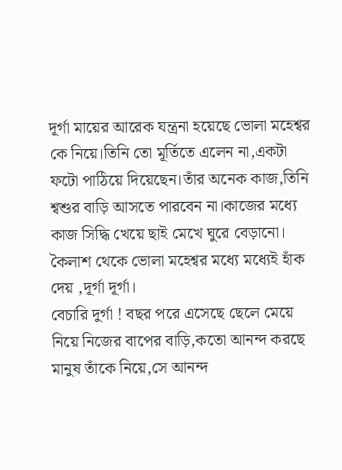দূর্গা মায়ের আরেক যন্ত্রনা হয়েছে ভোলা মহেশ্বর কে নিয়ে।তিনি তো মূর্তিতে এলেন না,একটা ফটো পাঠিয়ে দিয়েছেন।তাঁর অনেক কাজ,তিনি শ্বশুর বাড়ি আসতে পারবেন না।কাজের মধ্যে কাজ সিদ্ধি খেয়ে ছাই মেখে ঘুরে বেড়ানো।
কৈলাশ থেকে ভোলা মহেশ্বর মধ্যে মধ্যেই হাঁক দেয় ,দূর্গা দূর্গা।
বেচারি দুর্গা ! বছর পরে এসেছে ছেলে মেয়ে নিয়ে নিজের বাপের বাড়ি,কতো আনন্দ করছে মানুষ তাঁকে নিয়ে,সে আনন্দ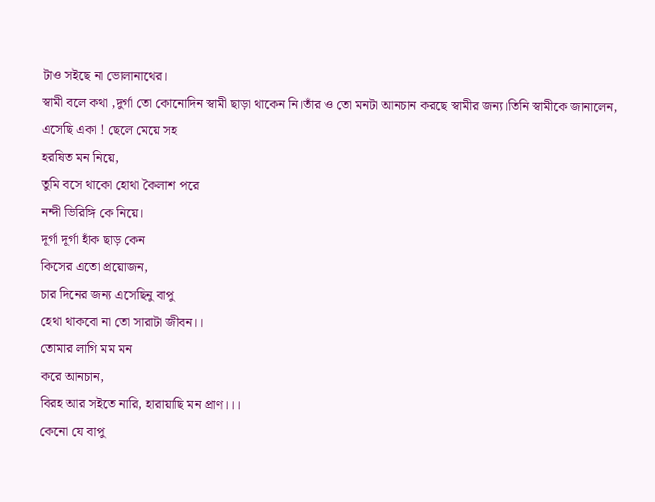টাও সইছে না ভোলানাথের।
স্বামী বলে কথা ,দুর্গা তো কোনোদিন স্বামী ছাড়া থাকেন নি।তাঁর ও তো মনটা আনচান করছে স্বামীর জন্য।তিনি স্বামীকে জানালেন,
এসেছি একা ! ছেলে মেয়ে সহ
হরষিত মন নিয়ে,
তুমি বসে থাকো হোথা কৈলাশ পরে
নন্দী ভিরিঙ্গি কে নিয়ে।
দূর্গা দূর্গা হাঁক ছাড় কেন
কিসের এতো প্রয়োজন,
চার দিনের জন্য এসেছিনু বাপু
হেথা থাকবো না তো সারাটা জীবন।।
তোমার লাগি মম মন
করে আনচান,
বিরহ আর সইতে নারি, হারায়াছি মন প্রাণ।।।
কেনো যে বাপু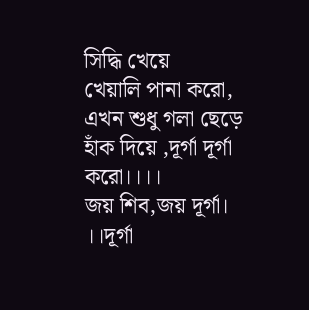সিদ্ধি খেয়ে
খেয়ালি পানা করো,
এখন শুধু গলা ছেড়ে
হাঁক দিয়ে ,দূর্গা দূর্গা করো।।।।
জয় শিব,জয় দূর্গা।
।।দূর্গা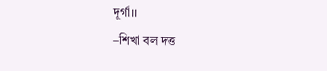দূর্গা।।
–শিখা বল দত্ত